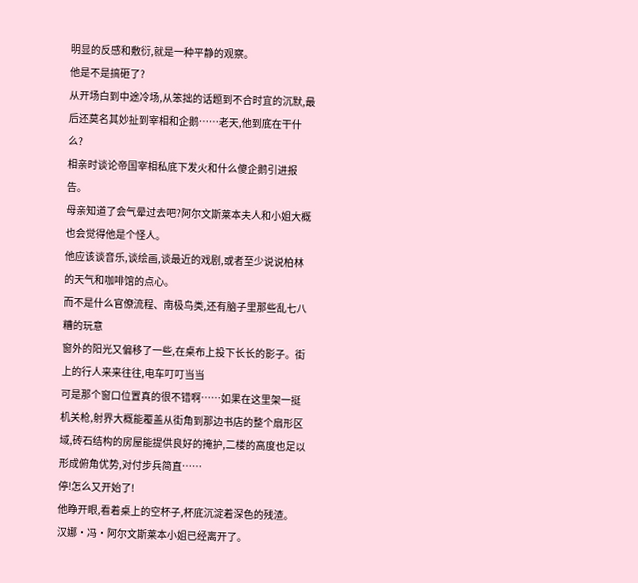明显的反感和敷衍,就是一种平静的观察。
他是不是搞砸了?
从开场白到中途冷场,从笨拙的话题到不合时宜的沉默,最后还莫名其妙扯到宰相和企鹅……老天,他到底在干什么?
相亲时谈论帝国宰相私底下发火和什么傻企鹅引进报告。
母亲知道了会气晕过去吧?阿尔文斯莱本夫人和小姐大概也会觉得他是个怪人。
他应该谈音乐,谈绘画,谈最近的戏剧,或者至少说说柏林的天气和咖啡馆的点心。
而不是什么官僚流程、南极鸟类,还有脑子里那些乱七八糟的玩意
窗外的阳光又偏移了一些,在桌布上投下长长的影子。街上的行人来来往往,电车叮叮当当
可是那个窗口位置真的很不错啊……如果在这里架一挺机关枪,射界大概能覆盖从街角到那边书店的整个扇形区域,砖石结构的房屋能提供良好的掩护,二楼的高度也足以形成俯角优势,对付步兵简直……
停!怎么又开始了!
他睁开眼,看着桌上的空杯子,杯底沉淀着深色的残渣。
汉娜·冯·阿尔文斯莱本小姐已经离开了。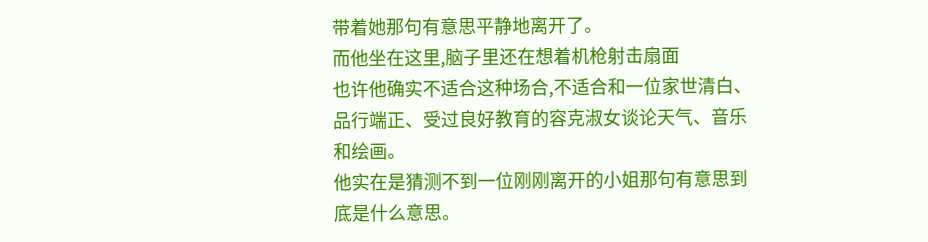带着她那句有意思平静地离开了。
而他坐在这里,脑子里还在想着机枪射击扇面
也许他确实不适合这种场合,不适合和一位家世清白、品行端正、受过良好教育的容克淑女谈论天气、音乐和绘画。
他实在是猜测不到一位刚刚离开的小姐那句有意思到底是什么意思。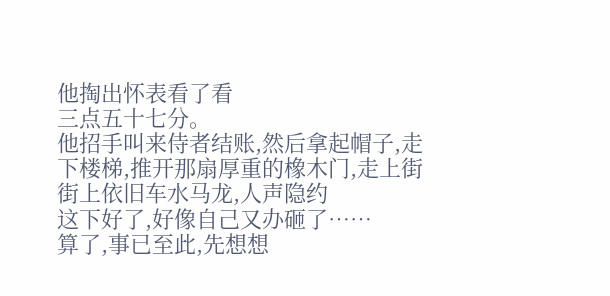他掏出怀表看了看
三点五十七分。
他招手叫来侍者结账,然后拿起帽子,走下楼梯,推开那扇厚重的橡木门,走上街
街上依旧车水马龙,人声隐约
这下好了,好像自己又办砸了……
算了,事已至此,先想想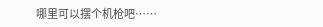哪里可以摆个机枪吧……